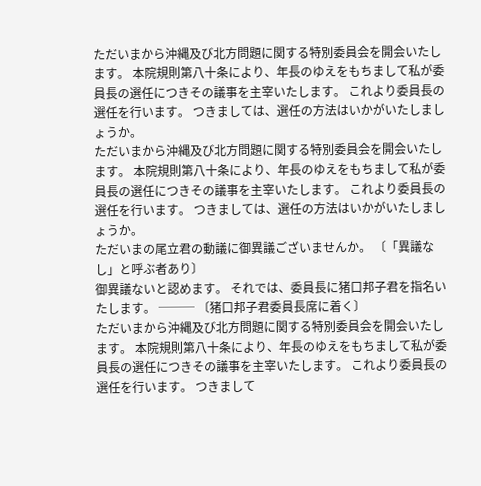ただいまから沖縄及び北方問題に関する特別委員会を開会いたします。 本院規則第八十条により、年長のゆえをもちまして私が委員長の選任につきその議事を主宰いたします。 これより委員長の選任を行います。 つきましては、選任の方法はいかがいたしましょうか。
ただいまから沖縄及び北方問題に関する特別委員会を開会いたします。 本院規則第八十条により、年長のゆえをもちまして私が委員長の選任につきその議事を主宰いたします。 これより委員長の選任を行います。 つきましては、選任の方法はいかがいたしましょうか。
ただいまの尾立君の動議に御異議ございませんか。 〔「異議なし」と呼ぶ者あり〕
御異議ないと認めます。 それでは、委員長に猪口邦子君を指名いたします。 ─── 〔猪口邦子君委員長席に着く〕
ただいまから沖縄及び北方問題に関する特別委員会を開会いたします。 本院規則第八十条により、年長のゆえをもちまして私が委員長の選任につきその議事を主宰いたします。 これより委員長の選任を行います。 つきまして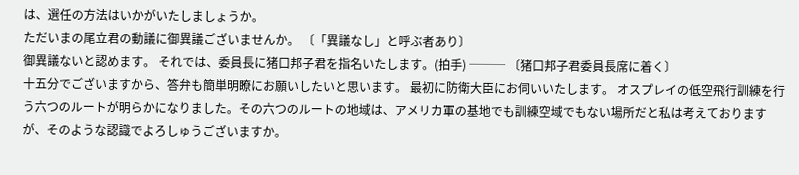は、選任の方法はいかがいたしましょうか。
ただいまの尾立君の動議に御異議ございませんか。 〔「異議なし」と呼ぶ者あり〕
御異議ないと認めます。 それでは、委員長に猪口邦子君を指名いたします。(拍手) ─── 〔猪口邦子君委員長席に着く〕
十五分でございますから、答弁も簡単明瞭にお願いしたいと思います。 最初に防衛大臣にお伺いいたします。 オスプレイの低空飛行訓練を行う六つのルートが明らかになりました。その六つのルートの地域は、アメリカ軍の基地でも訓練空域でもない場所だと私は考えておりますが、そのような認識でよろしゅうございますか。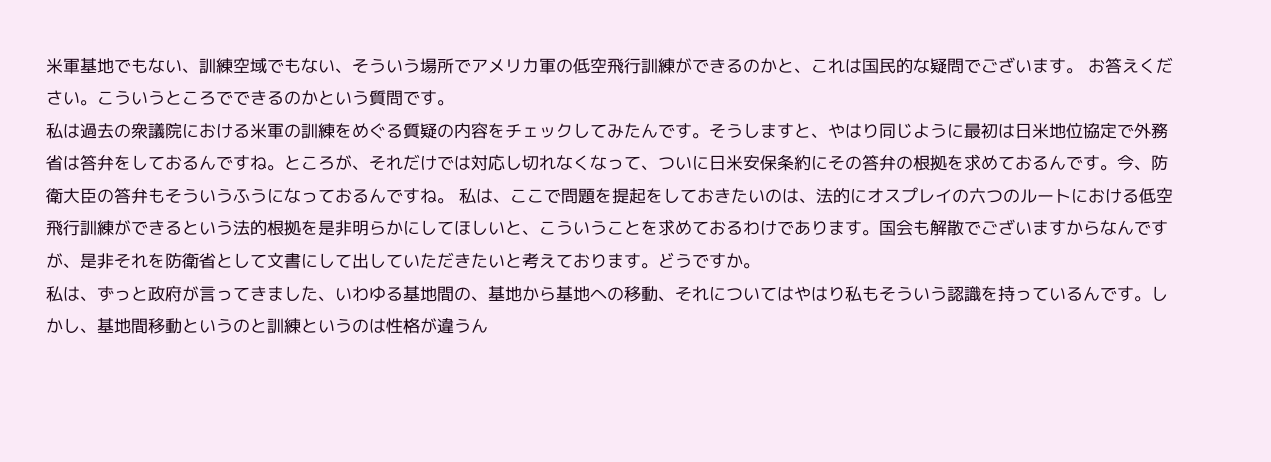米軍基地でもない、訓練空域でもない、そういう場所でアメリカ軍の低空飛行訓練ができるのかと、これは国民的な疑問でございます。 お答えください。こういうところでできるのかという質問です。
私は過去の衆議院における米軍の訓練をめぐる質疑の内容をチェックしてみたんです。そうしますと、やはり同じように最初は日米地位協定で外務省は答弁をしておるんですね。ところが、それだけでは対応し切れなくなって、ついに日米安保条約にその答弁の根拠を求めておるんです。今、防衛大臣の答弁もそういうふうになっておるんですね。 私は、ここで問題を提起をしておきたいのは、法的にオスプレイの六つのルートにおける低空飛行訓練ができるという法的根拠を是非明らかにしてほしいと、こういうことを求めておるわけであります。国会も解散でございますからなんですが、是非それを防衛省として文書にして出していただきたいと考えております。どうですか。
私は、ずっと政府が言ってきました、いわゆる基地間の、基地から基地への移動、それについてはやはり私もそういう認識を持っているんです。しかし、基地間移動というのと訓練というのは性格が違うん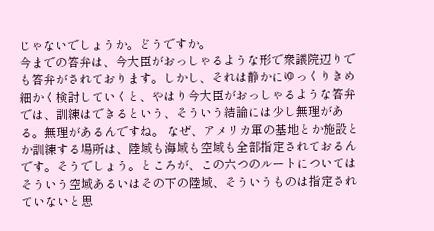じゃないでしょうか。どうですか。
今までの答弁は、今大臣がおっしゃるような形で衆議院辺りでも答弁がされております。しかし、それは静かにゆっくりきめ細かく検討していくと、やはり今大臣がおっしゃるような答弁では、訓練はできるという、そういう結論には少し無理がある。無理があるんですね。 なぜ、アメリカ軍の基地とか施設とか訓練する場所は、陸域も海域も空域も全部指定されておるんです。そうでしょう。ところが、この六つのルートについてはそういう空域あるいはその下の陸域、そういうものは指定されていないと思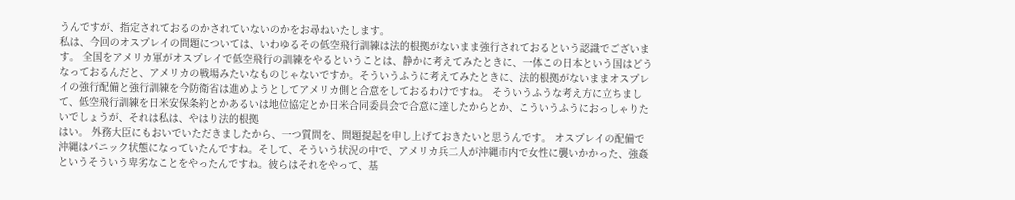うんですが、指定されておるのかされていないのかをお尋ねいたします。
私は、今回のオスプレイの問題については、いわゆるその低空飛行訓練は法的根拠がないまま強行されておるという認識でございます。 全国をアメリカ軍がオスプレイで低空飛行の訓練をやるということは、静かに考えてみたときに、一体この日本という国はどうなっておるんだと、アメリカの戦場みたいなものじゃないですか。そういうふうに考えてみたときに、法的根拠がないままオスプレイの強行配備と強行訓練を今防衛省は進めようとしてアメリカ側と合意をしておるわけですね。 そういうふうな考え方に立ちまして、低空飛行訓練を日米安保条約とかあるいは地位協定とか日米合同委員会で合意に達したからとか、こういうふうにおっしゃりたいでしょうが、それは私は、やはり法的根拠
はい。 外務大臣にもおいでいただきましたから、一つ質問を、問題提起を申し上げておきたいと思うんです。 オスプレイの配備で沖縄はパニック状態になっていたんですね。そして、そういう状況の中で、アメリカ兵二人が沖縄市内で女性に襲いかかった、強姦というそういう卑劣なことをやったんですね。彼らはそれをやって、基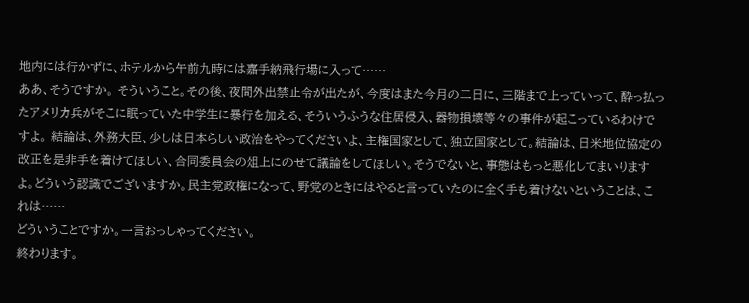地内には行かずに、ホテルから午前九時には嘉手納飛行場に入って……
ああ、そうですか。 そういうこと。その後、夜間外出禁止令が出たが、今度はまた今月の二日に、三階まで上っていって、酔っ払ったアメリカ兵がそこに眠っていた中学生に暴行を加える、そういうふうな住居侵入、器物損壊等々の事件が起こっているわけですよ。 結論は、外務大臣、少しは日本らしい政治をやってくださいよ、主権国家として、独立国家として。結論は、日米地位協定の改正を是非手を着けてほしい、合同委員会の俎上にのせて議論をしてほしい。そうでないと、事態はもっと悪化してまいりますよ。どういう認識でございますか。民主党政権になって、野党のときにはやると言っていたのに全く手も着けないということは、これは……
どういうことですか。一言おっしゃってください。
終わります。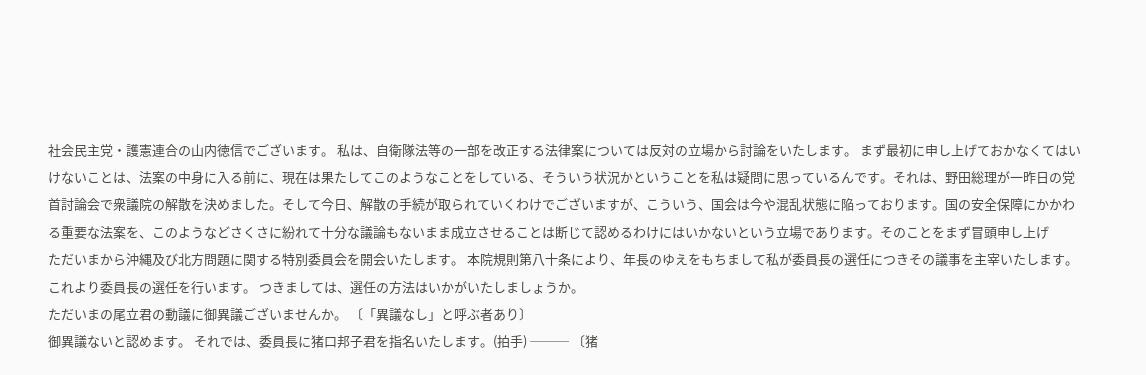社会民主党・護憲連合の山内徳信でございます。 私は、自衛隊法等の一部を改正する法律案については反対の立場から討論をいたします。 まず最初に申し上げておかなくてはいけないことは、法案の中身に入る前に、現在は果たしてこのようなことをしている、そういう状況かということを私は疑問に思っているんです。それは、野田総理が一昨日の党首討論会で衆議院の解散を決めました。そして今日、解散の手続が取られていくわけでございますが、こういう、国会は今や混乱状態に陥っております。国の安全保障にかかわる重要な法案を、このようなどさくさに紛れて十分な議論もないまま成立させることは断じて認めるわけにはいかないという立場であります。そのことをまず冒頭申し上げ
ただいまから沖縄及び北方問題に関する特別委員会を開会いたします。 本院規則第八十条により、年長のゆえをもちまして私が委員長の選任につきその議事を主宰いたします。 これより委員長の選任を行います。 つきましては、選任の方法はいかがいたしましょうか。
ただいまの尾立君の動議に御異議ございませんか。 〔「異議なし」と呼ぶ者あり〕
御異議ないと認めます。 それでは、委員長に猪口邦子君を指名いたします。(拍手) ─── 〔猪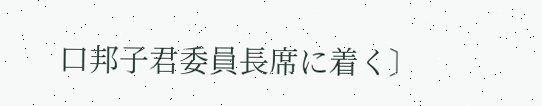口邦子君委員長席に着く〕